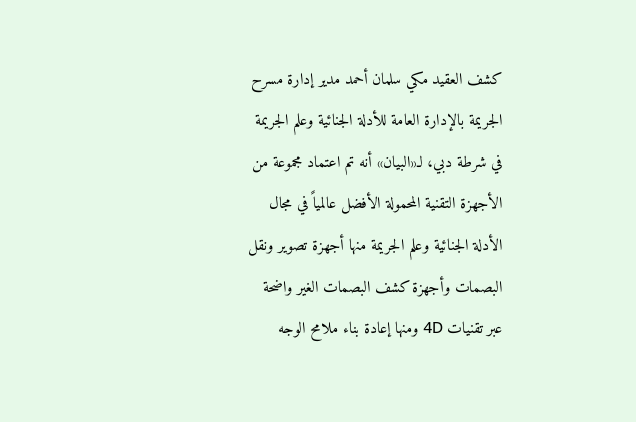كشف العقيد مكي سلمان أحمد مدير إدارة مسرح الجريمة بالإدارة العامة للأدلة الجنائية وعلم الجريمة في شرطة دبي، لـ«البيان» أنه تم اعتماد مجموعة من الأجهزة التقنية المحمولة الأفضل عالمياً في مجال الأدلة الجنائية وعلم الجريمة منها أجهزة تصوير ونقل البصمات وأجهزة كشف البصمات الغير واضحة عبر تقنيات 4D ومنها إعادة بناء ملامح الوجه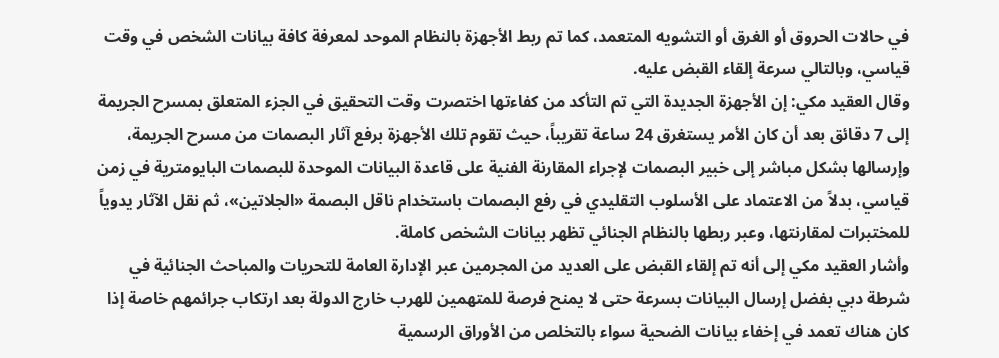في حالات الحروق أو الغرق أو التشويه المتعمد، كما تم ربط الأجهزة بالنظام الموحد لمعرفة كافة بيانات الشخص في وقت قياسي، وبالتالي سرعة إلقاء القبض عليه.
وقال العقيد مكي: إن الأجهزة الجديدة التي تم التأكد من كفاءتها اختصرت وقت التحقيق في الجزء المتعلق بمسرح الجريمة إلى 7 دقائق بعد أن كان الأمر يستغرق 24 ساعة تقريباً، حيث تقوم تلك الأجهزة برفع آثار البصمات من مسرح الجريمة، وإرسالها بشكل مباشر إلى خبير البصمات لإجراء المقارنة الفنية على قاعدة البيانات الموحدة للبصمات البايومترية في زمن قياسي، بدلاً من الاعتماد على الأسلوب التقليدي في رفع البصمات باستخدام ناقل البصمة «الجلاتين»، ثم نقل الآثار يدوياً للمختبرات لمقارنتها، وعبر ربطها بالنظام الجنائي تظهر بيانات الشخص كاملة.
وأشار العقيد مكي إلى أنه تم إلقاء القبض على العديد من المجرمين عبر الإدارة العامة للتحريات والمباحث الجنائية في شرطة دبي بفضل إرسال البيانات بسرعة حتى لا يمنح فرصة للمتهمين للهرب خارج الدولة بعد ارتكاب جرائمهم خاصة إذا كان هناك تعمد في إخفاء بيانات الضحية سواء بالتخلص من الأوراق الرسمية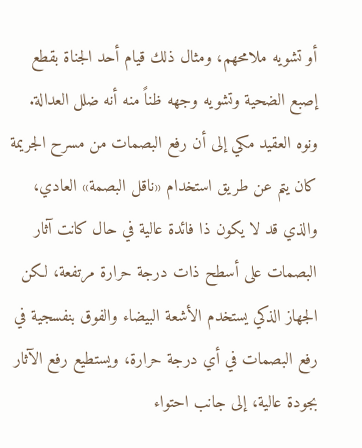أو تشويه ملامحهم، ومثال ذلك قيام أحد الجناة بقطع إصبع الضحية وتشويه وجهه ظناً منه أنه ضلل العدالة.
ونوه العقيد مكي إلى أن رفع البصمات من مسرح الجريمة كان يتم عن طريق استخدام «ناقل البصمة» العادي، والذي قد لا يكون ذا فائدة عالية في حال كانت آثار البصمات على أسطح ذات درجة حرارة مرتفعة، لكن الجهاز الذكي يستخدم الأشعة البيضاء والفوق بنفسجية في رفع البصمات في أي درجة حرارة، ويستطيع رفع الآثار بجودة عالية، إلى جانب احتواء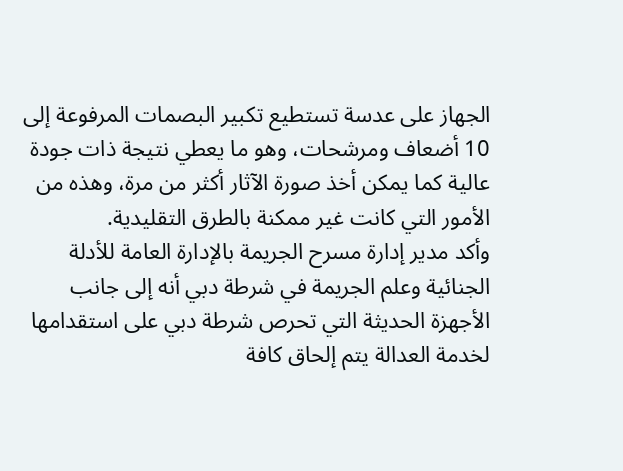الجهاز على عدسة تستطيع تكبير البصمات المرفوعة إلى 10 أضعاف ومرشحات، وهو ما يعطي نتيجة ذات جودة عالية كما يمكن أخذ صورة الآثار أكثر من مرة، وهذه من الأمور التي كانت غير ممكنة بالطرق التقليدية.
وأكد مدير إدارة مسرح الجريمة بالإدارة العامة للأدلة الجنائية وعلم الجريمة في شرطة دبي أنه إلى جانب الأجهزة الحديثة التي تحرص شرطة دبي على استقدامها لخدمة العدالة يتم إلحاق كافة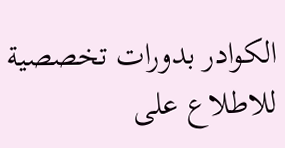الكوادر بدورات تخصصية للاطلاع على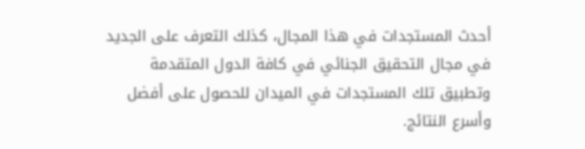أحدث المستجدات في هذا المجال، كذلك التعرف على الجديد في مجال التحقيق الجنائي في كافة الدول المتقدمة وتطبيق تلك المستجدات في الميدان للحصول على أفضل وأسرع النتائج.